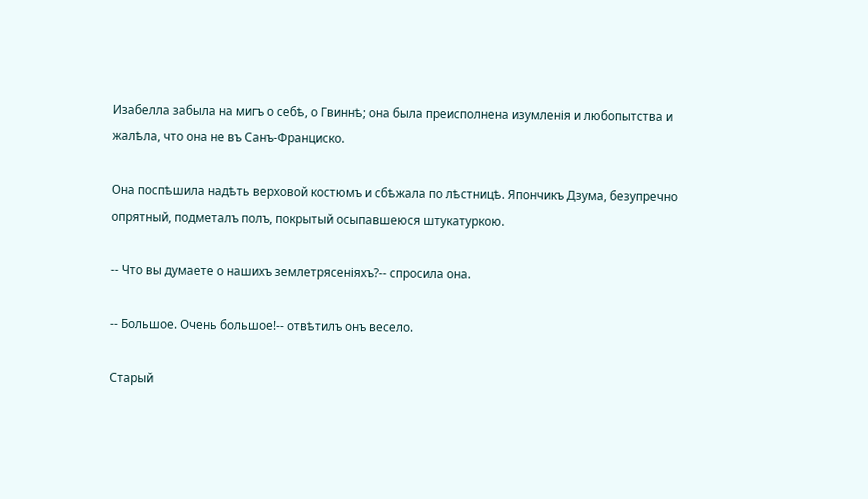Изабелла забыла на мигъ о себѣ, о Гвиннѣ; она была преисполнена изумленія и любопытства и жалѣла, что она не въ Санъ-Франциско.

Она поспѣшила надѣть верховой костюмъ и сбѣжала по лѣстницѣ. Япончикъ Дзума, безупречно опрятный, подметалъ полъ, покрытый осыпавшеюся штукатуркою.

-- Что вы думаете о нашихъ землетрясеніяхъ?-- спросила она.

-- Большое. Очень большое!-- отвѣтилъ онъ весело.

Старый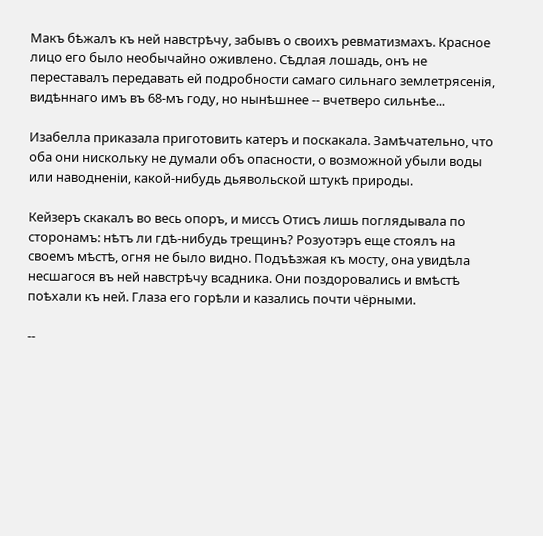Макъ бѣжалъ къ ней навстрѣчу, забывъ о своихъ ревматизмахъ. Красное лицо его было необычайно оживлено. Сѣдлая лошадь, онъ не переставалъ передавать ей подробности самаго сильнаго землетрясенія, видѣннаго имъ въ 68-мъ году, но нынѣшнее -- вчетверо сильнѣе...

Изабелла приказала приготовить катеръ и поскакала. Замѣчательно, что оба они нискольку не думали объ опасности, о возможной убыли воды или наводненіи, какой-нибудь дьявольской штукѣ природы.

Кейзеръ скакалъ во весь опоръ, и миссъ Отисъ лишь поглядывала по сторонамъ: нѣтъ ли гдѣ-нибудь трещинъ? Розуотэръ еще стоялъ на своемъ мѣстѣ, огня не было видно. Подъѣзжая къ мосту, она увидѣла несшагося въ ней навстрѣчу всадника. Они поздоровались и вмѣстѣ поѣхали къ ней. Глаза его горѣли и казались почти чёрными.

--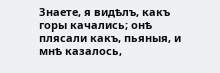Знаете, я видѣлъ, какъ горы качались; онѣ плясали какъ, пьяныя, и мнѣ казалось,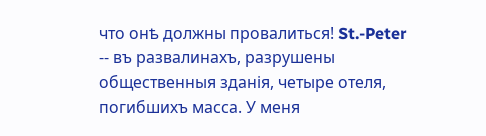что онѣ должны провалиться! St.-Peter -- въ развалинахъ, разрушены общественныя зданія, четыре отеля, погибшихъ масса. У меня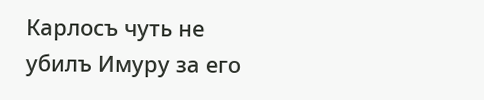Карлосъ чуть не убилъ Имуру за его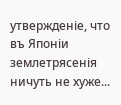утвержденіе, что въ Японіи землетрясенія ничуть не хуже...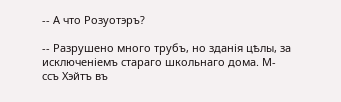-- А что Розуотэръ?

-- Разрушено много трубъ, но зданія цѣлы, за исключеніемъ стараго школьнаго дома. М-ссъ Хэйтъ въ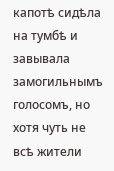капотѣ сидѣла на тумбѣ и завывала замогильнымъ голосомъ, но хотя чуть не всѣ жители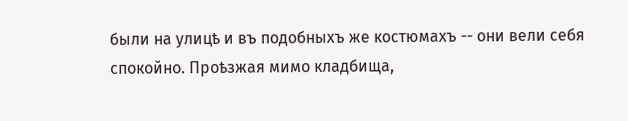были на улицѣ и въ подобныхъ же костюмахъ -- они вели себя спокойно. Проѣзжая мимо кладбища,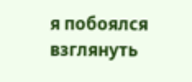я побоялся взглянуть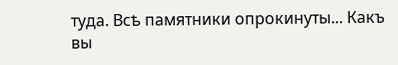туда. Всѣ памятники опрокинуты... Какъ вы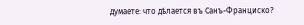думаете: что дѣлается въ Санъ-Франциско?